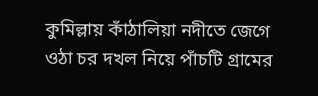কুমিল্লায় কাঁঠালিয়া নদীতে জেগে ওঠা চর দখল নিয়ে পাঁচটি গ্রামের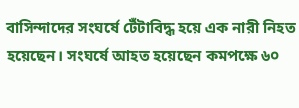বাসিন্দাদের সংঘর্ষে টেঁটাবিদ্ধ হয়ে এক নারী নিহত হয়েছেন। সংঘর্ষে আহত হয়েছেন কমপক্ষে ৬০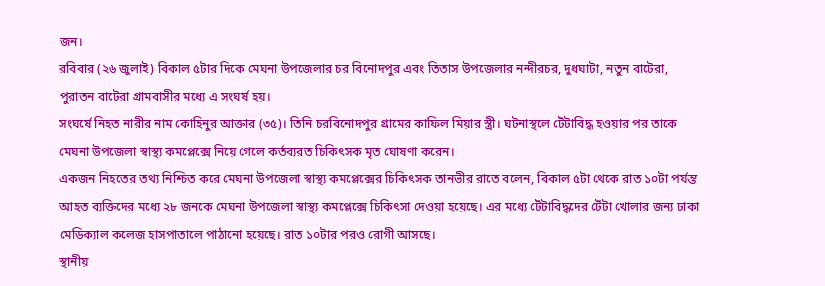জন।
রবিবার (২৬ জুলাই) বিকাল ৫টার দিকে মেঘনা উপজেলার চর বিনোদপুর এবং তিতাস উপজেলার নন্দীরচর, দুধঘাটা, নতুন বাটেরা, পুরাতন বাটেরা গ্রামবাসীর মধ্যে এ সংঘর্ষ হয়।
সংঘর্ষে নিহত নারীর নাম কোহিনুর আক্তার (৩৫)। তিনি চরবিনোদপুর গ্রামের কাফিল মিয়ার স্ত্রী। ঘটনাস্থলে টেঁটাবিদ্ধ হওয়ার পর তাকে মেঘনা উপজেলা স্বাস্থ্য কমপ্লেক্সে নিয়ে গেলে কর্তব্যরত চিকিৎসক মৃত ঘোষণা করেন।
একজন নিহতের তথ্য নিশ্চিত করে মেঘনা উপজেলা স্বাস্থ্য কমপ্লেক্সের চিকিৎসক তানভীর রাতে বলেন, বিকাল ৫টা থেকে রাত ১০টা পর্যন্ত আহত ব্যক্তিদের মধ্যে ২৮ জনকে মেঘনা উপজেলা স্বাস্থ্য কমপ্লেক্সে চিকিৎসা দেওয়া হয়েছে। এর মধ্যে টেঁটাবিদ্ধদের টেঁটা খোলার জন্য ঢাকা মেডিক্যাল কলেজ হাসপাতালে পাঠানো হয়েছে। রাত ১০টার পরও রোগী আসছে।
স্থানীয়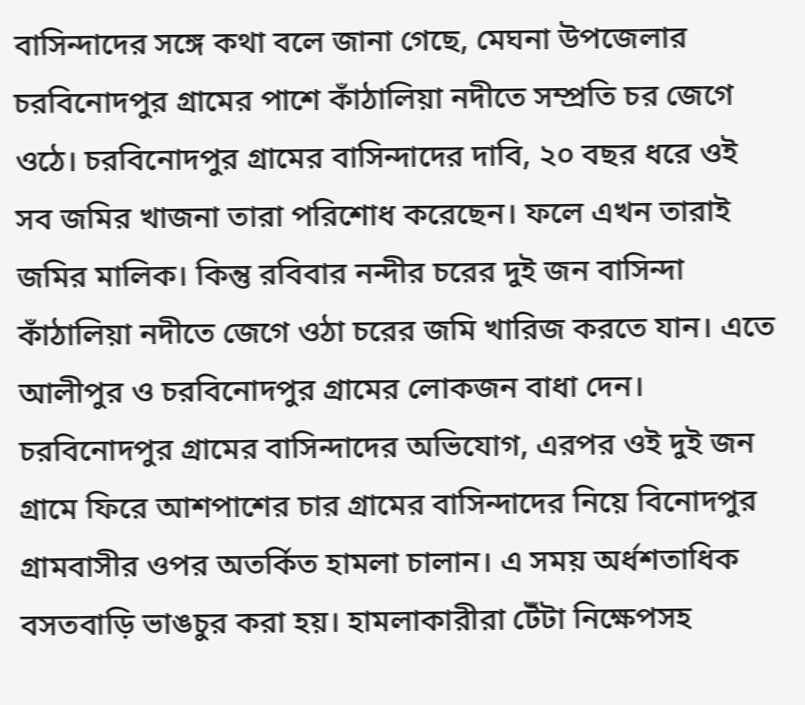বাসিন্দাদের সঙ্গে কথা বলে জানা গেছে, মেঘনা উপজেলার চরবিনোদপুর গ্রামের পাশে কাঁঠালিয়া নদীতে সম্প্রতি চর জেগে ওঠে। চরবিনোদপুর গ্রামের বাসিন্দাদের দাবি, ২০ বছর ধরে ওই সব জমির খাজনা তারা পরিশোধ করেছেন। ফলে এখন তারাই জমির মালিক। কিন্তু রবিবার নন্দীর চরের দুই জন বাসিন্দা কাঁঠালিয়া নদীতে জেগে ওঠা চরের জমি খারিজ করতে যান। এতে আলীপুর ও চরবিনোদপুর গ্রামের লোকজন বাধা দেন।
চরবিনোদপুর গ্রামের বাসিন্দাদের অভিযোগ, এরপর ওই দুই জন গ্রামে ফিরে আশপাশের চার গ্রামের বাসিন্দাদের নিয়ে বিনোদপুর গ্রামবাসীর ওপর অতর্কিত হামলা চালান। এ সময় অর্ধশতাধিক বসতবাড়ি ভাঙচুর করা হয়। হামলাকারীরা টেঁটা নিক্ষেপসহ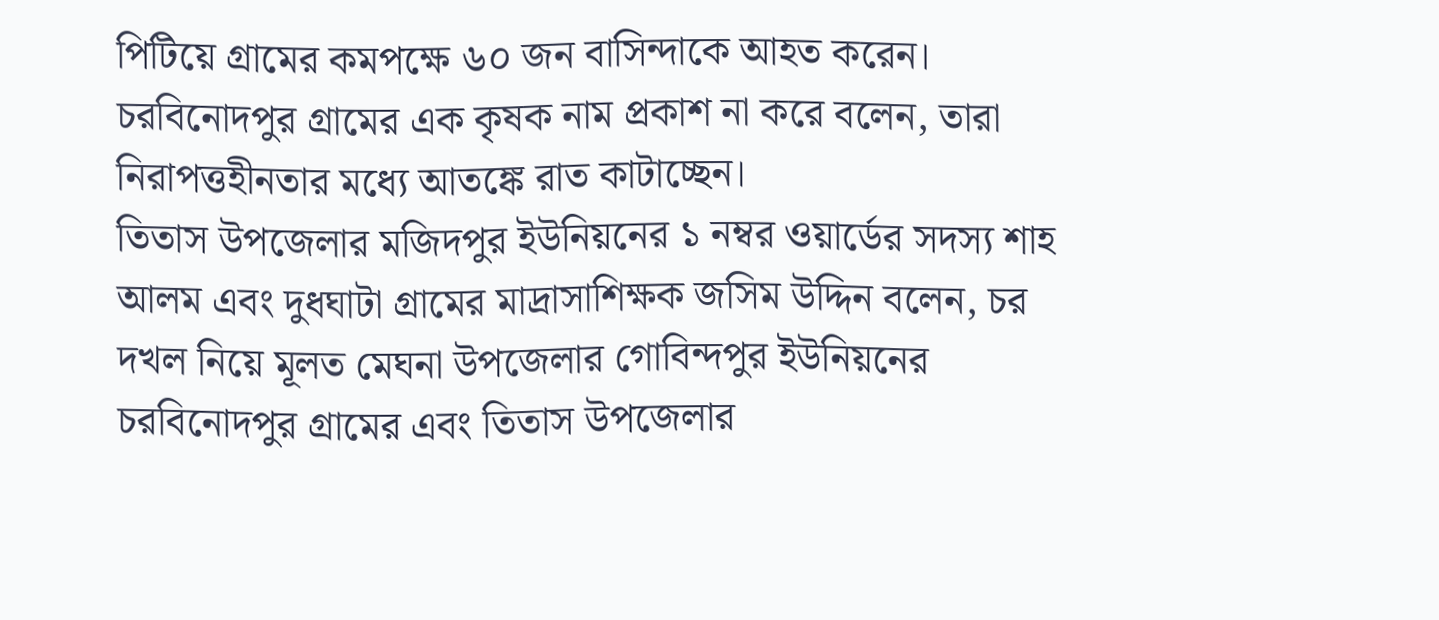পিটিয়ে গ্রামের কমপক্ষে ৬০ জন বাসিন্দাকে আহত করেন।
চরবিনোদপুর গ্রামের এক কৃষক নাম প্রকাশ না করে বলেন, তারা নিরাপত্তহীনতার মধ্যে আতঙ্কে রাত কাটাচ্ছেন।
তিতাস উপজেলার মজিদপুর ইউনিয়নের ১ নম্বর ওয়ার্ডের সদস্য শাহ আলম এবং দুধঘাটা গ্রামের মাদ্রাসাশিক্ষক জসিম উদ্দিন বলেন, চর দখল নিয়ে মূলত মেঘনা উপজেলার গোবিন্দপুর ইউনিয়নের চরবিনোদপুর গ্রামের এবং তিতাস উপজেলার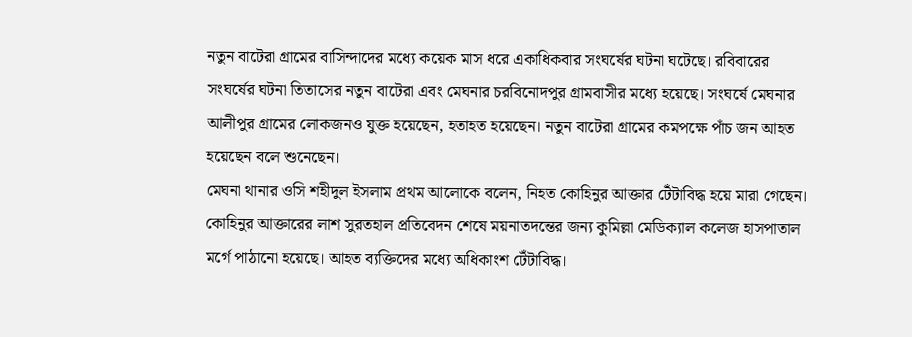নতুন বাটেরা গ্রামের বাসিন্দাদের মধ্যে কয়েক মাস ধরে একাধিকবার সংঘর্ষের ঘটনা ঘটেছে। রবিবারের সংঘর্ষের ঘটনা তিতাসের নতুন বাটেরা এবং মেঘনার চরবিনোদপুর গ্রামবাসীর মধ্যে হয়েছে। সংঘর্ষে মেঘনার আলীপুর গ্রামের লোকজনও যুক্ত হয়েছেন, হতাহত হয়েছেন। নতুন বাটেরা গ্রামের কমপক্ষে পাঁচ জন আহত হয়েছেন বলে শুনেছেন।
মেঘনা থানার ওসি শহীদুল ইসলাম প্রথম আলোকে বলেন, নিহত কোহিনুর আক্তার টেঁটাবিদ্ধ হয়ে মারা গেছেন। কোহিনুর আক্তারের লাশ সুরতহাল প্রতিবেদন শেষে ময়নাতদন্তের জন্য কুমিল্লা মেডিক্যাল কলেজ হাসপাতাল মর্গে পাঠানো হয়েছে। আহত ব্যক্তিদের মধ্যে অধিকাংশ টেঁটাবিদ্ধ।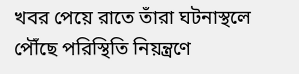খবর পেয়ে রাতে তাঁরা ঘটনাস্থলে পৌঁছে পরিস্থিতি নিয়ন্ত্রণে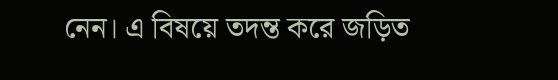নেন। এ বিষয়ে তদন্ত করে জড়িত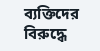ব্যক্তিদের বিরুদ্ধে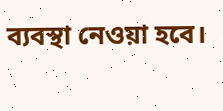ব্যবস্থা নেওয়া হবে।